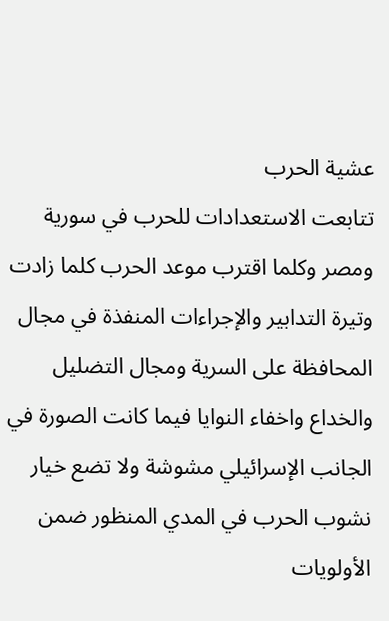عشية الحرب
تتابعت الاستعدادات للحرب في سورية ومصر وكلما اقترب موعد الحرب كلما زادت وتيرة التدابير والإجراءات المنفذة في مجال المحافظة على السرية ومجال التضليل والخداع واخفاء النوايا فيما كانت الصورة في الجانب الإسرائيلي مشوشة ولا تضع خيار نشوب الحرب في المدي المنظور ضمن الأولويات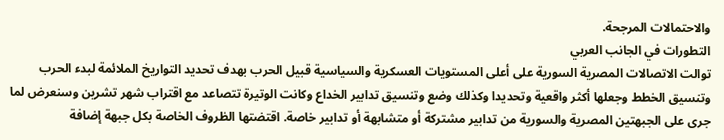والاحتمالات المرجحة.
التطورات في الجانب العربي
توالت الاتصالات المصرية السورية على أعلى المستويات العسكرية والسياسية قبيل الحرب بهدف تحديد التواريخ الملائمة لبدء الحرب وتنسيق الخطط وجعلها أكثر واقعية وتحديدا وكذلك وضع وتنسيق تدابير الخداع وكانت الوتيرة تتصاعد مع اقتراب شهر تشرين وسنعرض لما جرى على الجبهتين المصرية والسورية من تدابير مشتركة أو متشابهة أو تدابير خاصة. اقتضتها الظروف الخاصة بكل جبهة إضافة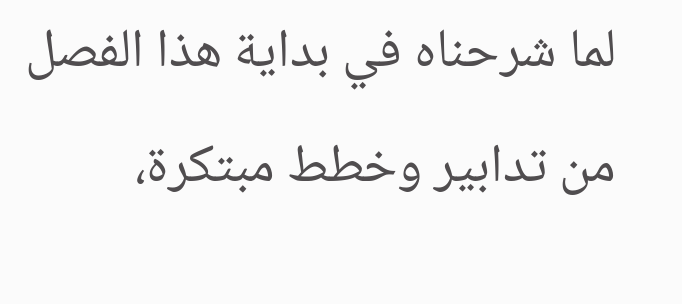لما شرحناه في بداية هذا الفصل من تدابير وخطط مبتكرة،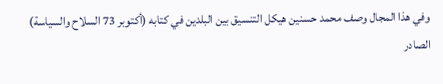وفي هذا المجال وصف محمد حسنين هيكل التنسيق بين البلدين في كتابه (أكتوبر 73 السلاح والسياسة) الصادر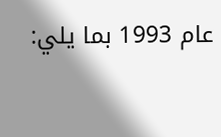عام 1993 بما يلي: